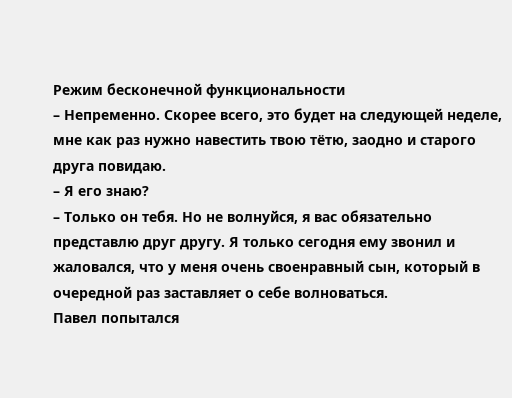Режим бесконечной функциональности
– Непременно. Скорее всего, это будет на следующей неделе, мне как раз нужно навестить твою тётю, заодно и старого друга повидаю.
– Я его знаю?
– Только он тебя. Но не волнуйся, я вас обязательно представлю друг другу. Я только сегодня ему звонил и жаловался, что у меня очень своенравный сын, который в очередной раз заставляет о себе волноваться.
Павел попытался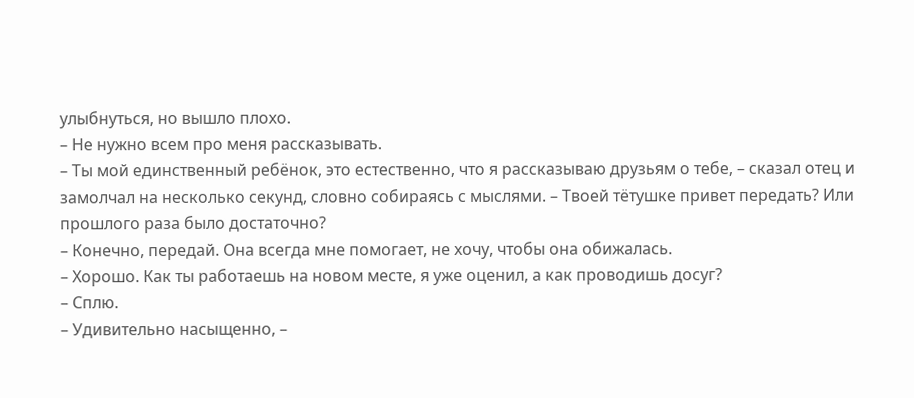улыбнуться, но вышло плохо.
– Не нужно всем про меня рассказывать.
– Ты мой единственный ребёнок, это естественно, что я рассказываю друзьям о тебе, – сказал отец и замолчал на несколько секунд, словно собираясь с мыслями. – Твоей тётушке привет передать? Или прошлого раза было достаточно?
– Конечно, передай. Она всегда мне помогает, не хочу, чтобы она обижалась.
– Хорошо. Как ты работаешь на новом месте, я уже оценил, а как проводишь досуг?
– Сплю.
– Удивительно насыщенно, –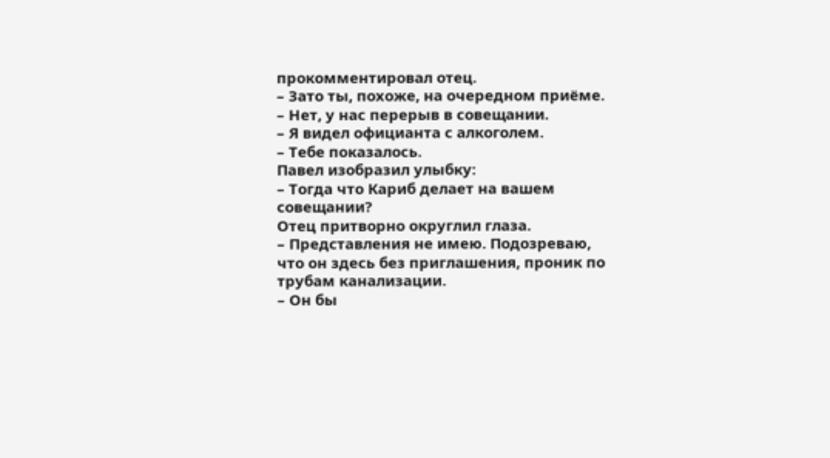прокомментировал отец.
– Зато ты, похоже, на очередном приёме.
– Нет, у нас перерыв в совещании.
– Я видел официанта с алкоголем.
– Тебе показалось.
Павел изобразил улыбку:
– Тогда что Кариб делает на вашем совещании?
Отец притворно округлил глаза.
– Представления не имею. Подозреваю, что он здесь без приглашения, проник по трубам канализации.
– Он бы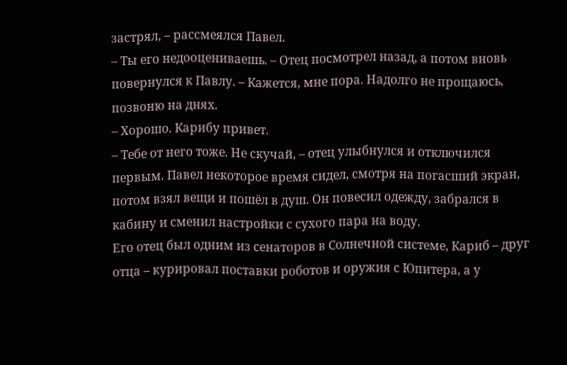застрял, – рассмеялся Павел.
– Ты его недооцениваешь. – Отец посмотрел назад, а потом вновь повернулся к Павлу. – Кажется, мне пора. Надолго не прощаюсь, позвоню на днях.
– Хорошо. Карибу привет.
– Тебе от него тоже. Не скучай, – отец улыбнулся и отключился первым. Павел некоторое время сидел, смотря на погасший экран, потом взял вещи и пошёл в душ. Он повесил одежду, забрался в кабину и сменил настройки с сухого пара на воду.
Его отец был одним из сенаторов в Солнечной системе, Кариб – друг отца – курировал поставки роботов и оружия с Юпитера, а у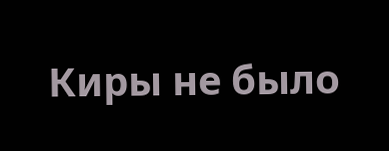Киры не было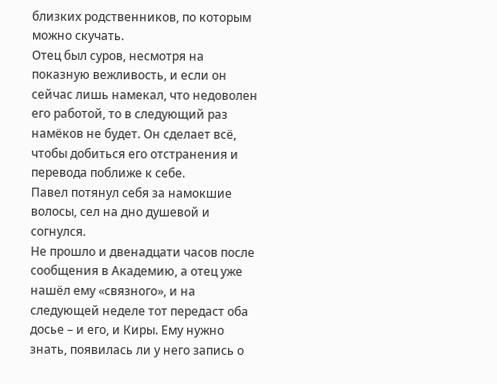близких родственников, по которым можно скучать.
Отец был суров, несмотря на показную вежливость, и если он сейчас лишь намекал, что недоволен его работой, то в следующий раз намёков не будет. Он сделает всё, чтобы добиться его отстранения и перевода поближе к себе.
Павел потянул себя за намокшие волосы, сел на дно душевой и согнулся.
Не прошло и двенадцати часов после сообщения в Академию, а отец уже нашёл ему «связного», и на следующей неделе тот передаст оба досье – и его, и Киры. Ему нужно знать, появилась ли у него запись о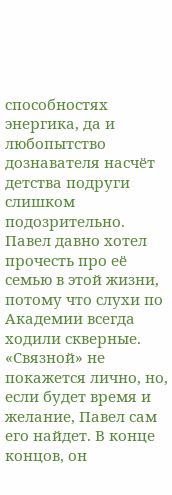способностях энергика, да и любопытство дознавателя насчёт детства подруги слишком подозрительно. Павел давно хотел прочесть про её семью в этой жизни, потому что слухи по Академии всегда ходили скверные. «Связной» не покажется лично, но, если будет время и желание, Павел сам его найдет. В конце концов, он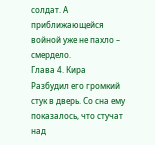солдат. А приближающейся войной уже не пахло – смердело.
Глава 4. Кира
Разбудил его громкий стук в дверь. Со сна ему показалось, что стучат над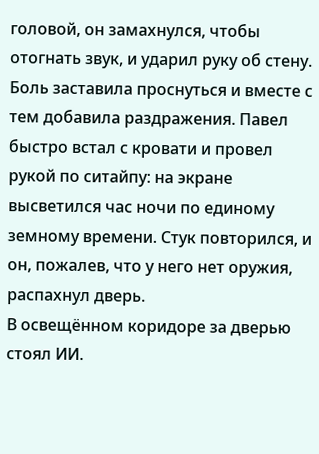головой, он замахнулся, чтобы отогнать звук, и ударил руку об стену. Боль заставила проснуться и вместе с тем добавила раздражения. Павел быстро встал с кровати и провел рукой по ситайпу: на экране высветился час ночи по единому земному времени. Стук повторился, и он, пожалев, что у него нет оружия, распахнул дверь.
В освещённом коридоре за дверью стоял ИИ.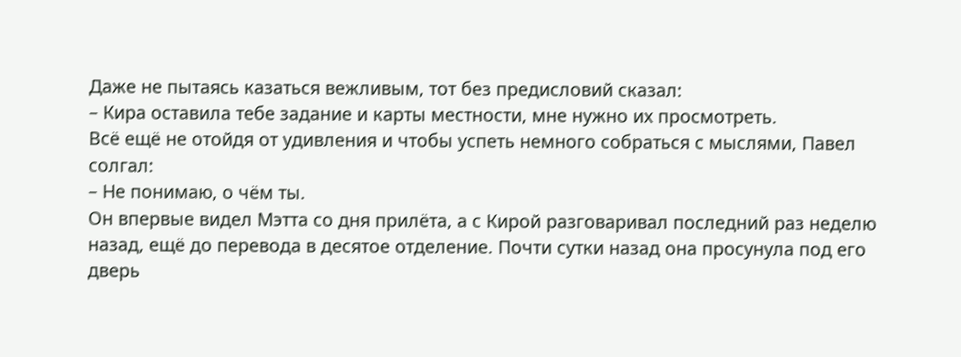Даже не пытаясь казаться вежливым, тот без предисловий сказал:
– Кира оставила тебе задание и карты местности, мне нужно их просмотреть.
Всё ещё не отойдя от удивления и чтобы успеть немного собраться с мыслями, Павел солгал:
– Не понимаю, о чём ты.
Он впервые видел Мэтта со дня прилёта, а с Кирой разговаривал последний раз неделю назад, ещё до перевода в десятое отделение. Почти сутки назад она просунула под его дверь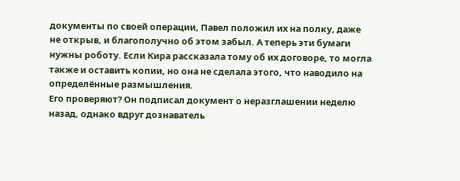документы по своей операции, Павел положил их на полку, даже не открыв, и благополучно об этом забыл. А теперь эти бумаги нужны роботу. Если Кира рассказала тому об их договоре, то могла также и оставить копии, но она не сделала этого, что наводило на определённые размышления.
Его проверяют? Он подписал документ о неразглашении неделю назад, однако вдруг дознаватель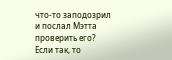что‑то заподозрил и послал Мэтта проверить его? Если так, то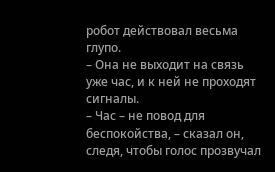робот действовал весьма глупо.
– Она не выходит на связь уже час, и к ней не проходят сигналы.
– Час – не повод для беспокойства, – сказал он, следя, чтобы голос прозвучал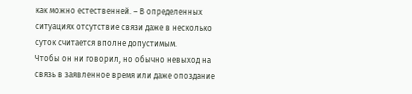как можно естественней. – В определенных ситуациях отсутствие связи даже в несколько суток считается вполне допустимым.
Чтобы он ни говорил, но обычно невыход на связь в заявленное время или даже опоздание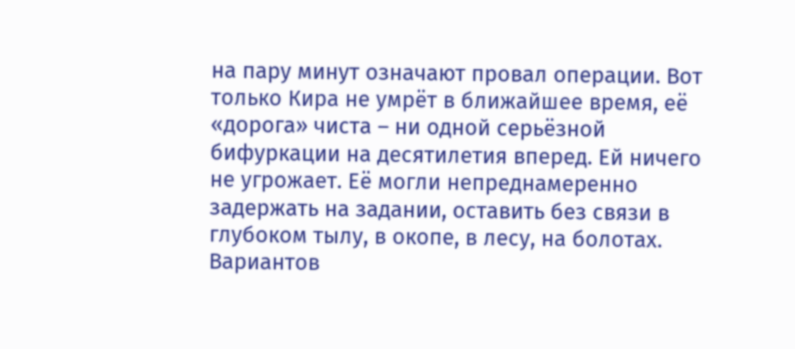на пару минут означают провал операции. Вот только Кира не умрёт в ближайшее время, её «дорога» чиста – ни одной серьёзной бифуркации на десятилетия вперед. Ей ничего не угрожает. Её могли непреднамеренно задержать на задании, оставить без связи в глубоком тылу, в окопе, в лесу, на болотах. Вариантов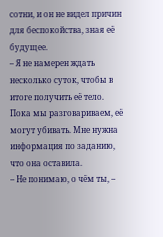сотни, и он не видел причин для беспокойства, зная её будущее.
– Я не намерен ждать несколько суток, чтобы в итоге получить её тело. Пока мы разговариваем, её могут убивать. Мне нужна информация по заданию, что она оставила.
– Не понимаю, о чём ты, –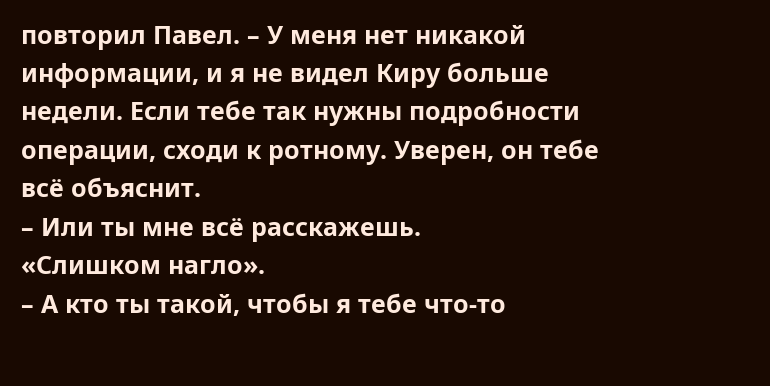повторил Павел. – У меня нет никакой информации, и я не видел Киру больше недели. Если тебе так нужны подробности операции, сходи к ротному. Уверен, он тебе всё объяснит.
– Или ты мне всё расскажешь.
«Слишком нагло».
– А кто ты такой, чтобы я тебе что‑то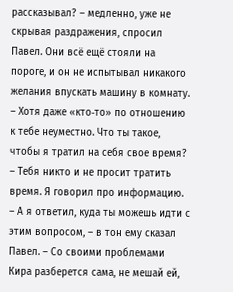рассказывал? – медленно, уже не скрывая раздражения, спросил Павел. Они всё ещё стояли на пороге, и он не испытывал никакого желания впускать машину в комнату. – Хотя даже «кто‑то» по отношению к тебе неуместно. Что ты такое, чтобы я тратил на себя свое время?
– Тебя никто и не просит тратить время. Я говорил про информацию.
– А я ответил, куда ты можешь идти с этим вопросом, – в тон ему сказал Павел. – Со своими проблемами Кира разберется сама, не мешай ей,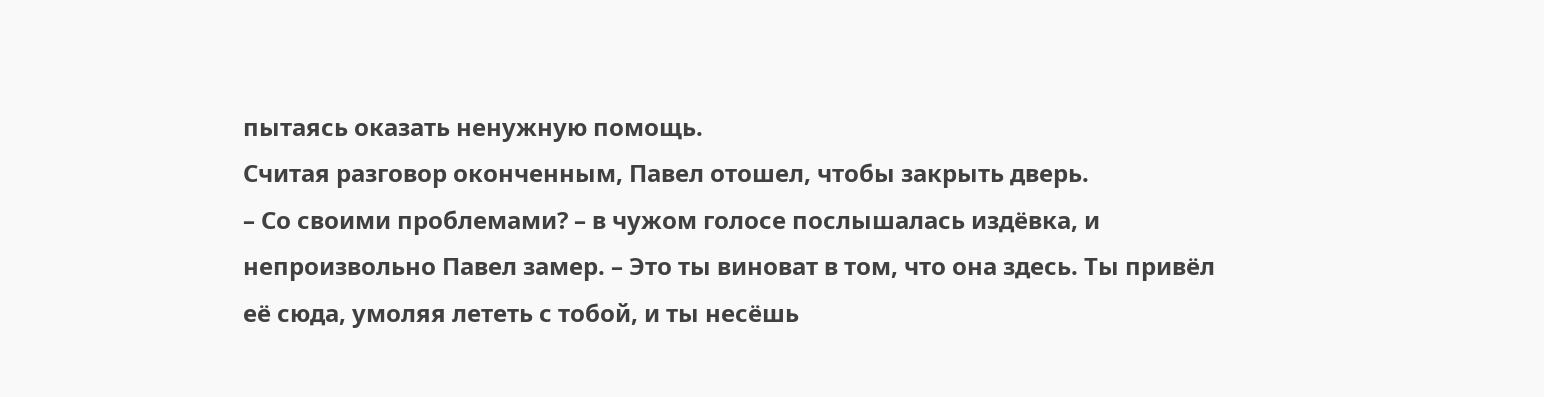пытаясь оказать ненужную помощь.
Считая разговор оконченным, Павел отошел, чтобы закрыть дверь.
– Со своими проблемами? – в чужом голосе послышалась издёвка, и непроизвольно Павел замер. – Это ты виноват в том, что она здесь. Ты привёл её сюда, умоляя лететь с тобой, и ты несёшь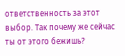ответственность за этот выбор. Так почему же сейчас ты от этого бежишь?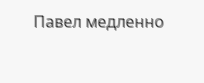Павел медленно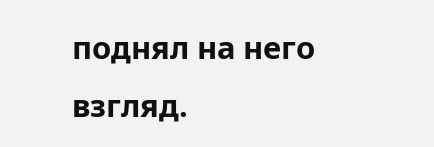поднял на него взгляд.